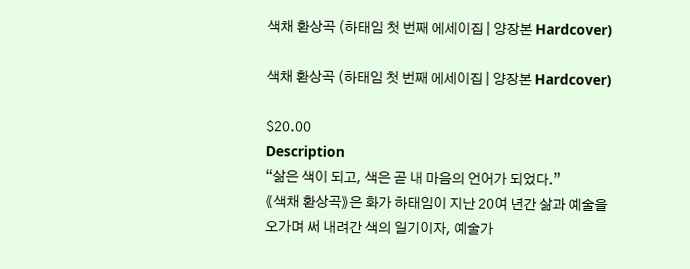색채 환상곡 (하태임 첫 번째 에세이집 | 양장본 Hardcover)

색채 환상곡 (하태임 첫 번째 에세이집 | 양장본 Hardcover)

$20.00
Description
“삶은 색이 되고, 색은 곧 내 마음의 언어가 되었다.”
《색채 환상곡》은 화가 하태임이 지난 20여 년간 삶과 예술을 오가며 써 내려간 색의 일기이자, 예술가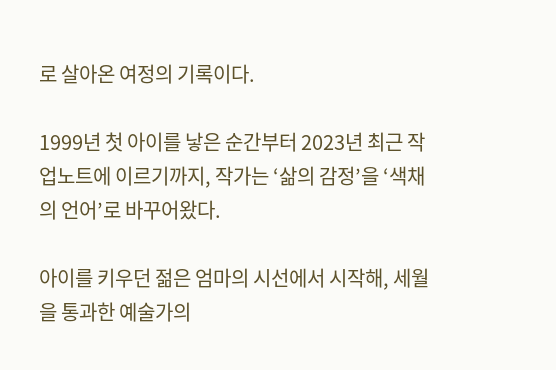로 살아온 여정의 기록이다.

1999년 첫 아이를 낳은 순간부터 2023년 최근 작업노트에 이르기까지, 작가는 ‘삶의 감정’을 ‘색채의 언어’로 바꾸어왔다.

아이를 키우던 젊은 엄마의 시선에서 시작해, 세월을 통과한 예술가의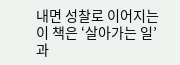내면 성찰로 이어지는 이 책은 ‘살아가는 일’과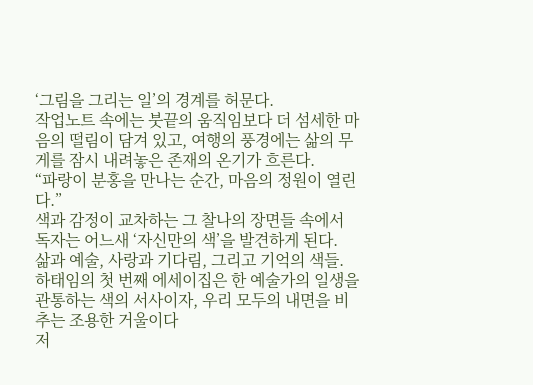‘그림을 그리는 일’의 경계를 허문다.
작업노트 속에는 붓끝의 움직임보다 더 섬세한 마음의 떨림이 담겨 있고, 여행의 풍경에는 삶의 무게를 잠시 내려놓은 존재의 온기가 흐른다.
“파랑이 분홍을 만나는 순간, 마음의 정원이 열린다.”
색과 감정이 교차하는 그 찰나의 장면들 속에서 독자는 어느새 ‘자신만의 색’을 발견하게 된다.
삶과 예술, 사랑과 기다림, 그리고 기억의 색들.
하태임의 첫 번째 에세이집은 한 예술가의 일생을 관통하는 색의 서사이자, 우리 모두의 내면을 비추는 조용한 거울이다
저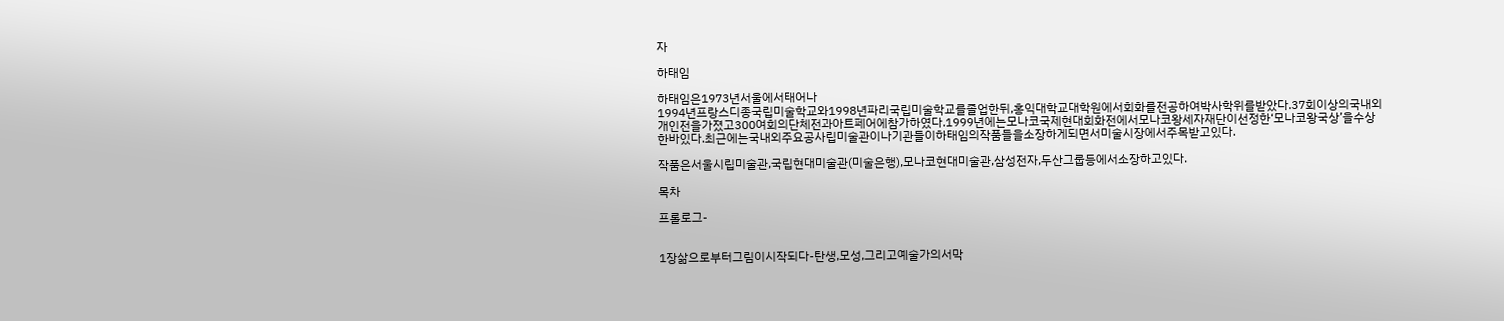자

하태임

하태임은1973년서울에서태어나
1994년프랑스디종국립미술학교와1998년파리국립미술학교를졸업한뒤,홍익대학교대학원에서회화를전공하여박사학위를받았다.37회이상의국내외개인전을가졌고300여회의단체전과아트페어에참가하였다.1999년에는모나코국제현대회화전에서모나코왕세자재단이선정한‘모나코왕국상’을수상한바있다.최근에는국내외주요공사립미술관이나기관들이하태임의작품들을소장하게되면서미술시장에서주목받고있다.

작품은서울시립미술관,국립현대미술관(미술은행),모나코현대미술관,삼성전자,두산그룹등에서소장하고있다.

목차

프롤로그-


1장삶으로부터그림이시작되다-탄생,모성,그리고예술가의서막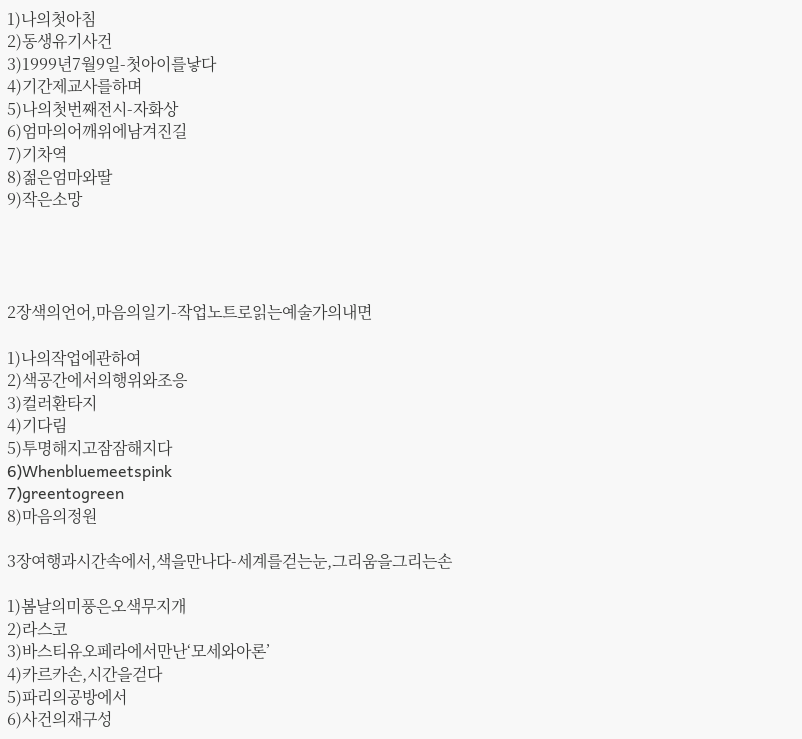1)나의첫아침
2)동생유기사건
3)1999년7월9일-첫아이를낳다
4)기간제교사를하며
5)나의첫번째전시-자화상
6)엄마의어깨위에남겨진길
7)기차역
8)젊은엄마와딸
9)작은소망




2장색의언어,마음의일기-작업노트로읽는예술가의내면

1)나의작업에관하여
2)색공간에서의행위와조응
3)컬러환타지
4)기다림
5)투명해지고잠잠해지다
6)Whenbluemeetspink
7)greentogreen
8)마음의정원

3장여행과시간속에서,색을만나다-세계를걷는눈,그리움을그리는손

1)봄날의미풍은오색무지개
2)라스코
3)바스티유오페라에서만난‘모세와아론’
4)카르카손,시간을걷다
5)파리의공방에서
6)사건의재구성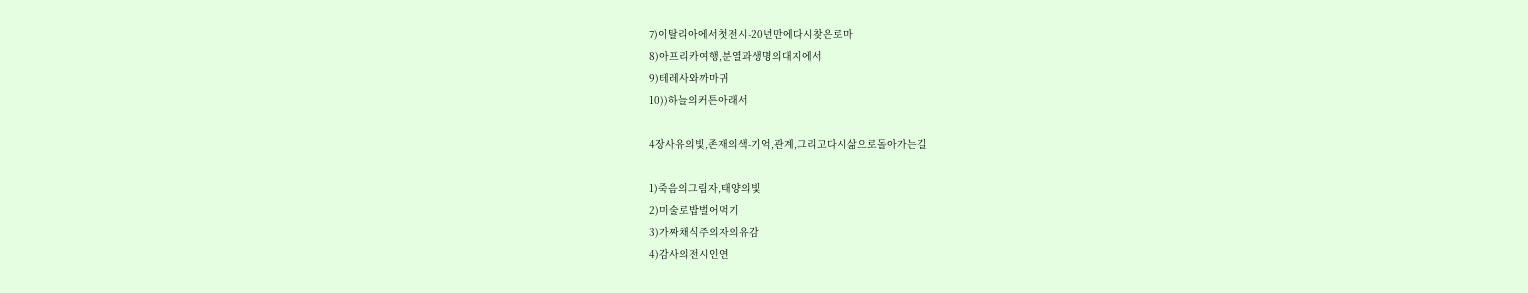7)이탈리아에서첫전시-20년만에다시찾은로마
8)아프리카여행,분열과생명의대지에서
9)테레사와까마귀
10))하늘의커튼아래서

4장사유의빛,존재의색-기억,관계,그리고다시삶으로돌아가는길

1)죽음의그림자,태양의빛
2)미술로밥벌어먹기
3)가짜채식주의자의유감
4)감사의전시인연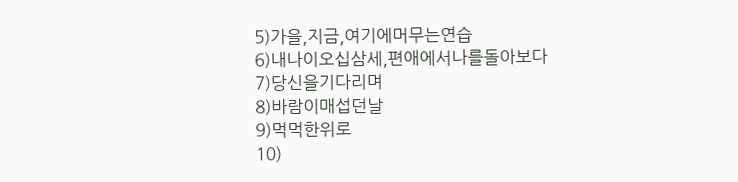5)가을,지금,여기에머무는연습
6)내나이오십삼세,편애에서나를돌아보다
7)당신을기다리며
8)바람이매섭던날
9)먹먹한위로
10)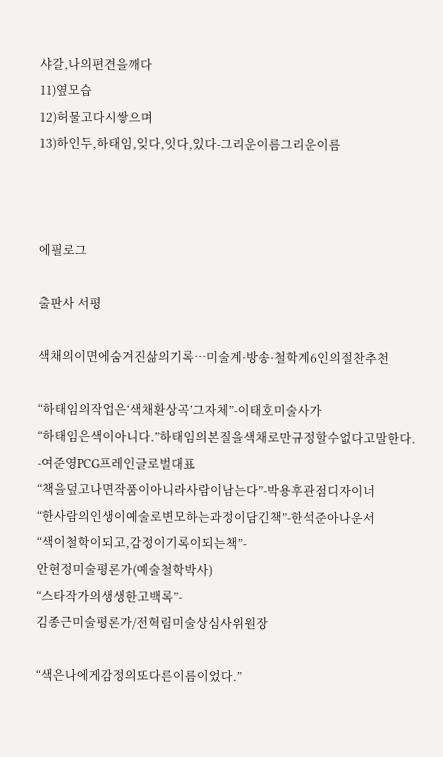샤갈,나의편견을깨다
11)옆모습
12)허물고다시쌓으며
13)하인두,하태임,잊다,잇다,있다-그리운이름그리운이름



에필로그

출판사 서평

색채의이면에숨겨진삶의기록…미술계·방송·철학계6인의절찬추천

“하태임의작업은‘색채환상곡’그자체”-이태호미술사가
“하태임은색이아니다.”하태임의본질을색채로만규정할수없다고말한다.
-여준영PCG프레인글로벌대표
“책을덮고나면작품이아니라사람이남는다”-박용후관점디자이너
“한사람의인생이예술로변모하는과정이담긴책”-한석준아나운서
“색이철학이되고,감정이기록이되는책”-
안현정미술평론가(예술철학박사)
“스타작가의생생한고백록”-
김종근미술평론가/전혁림미술상심사위원장

“색은나에게감정의또다른이름이었다.”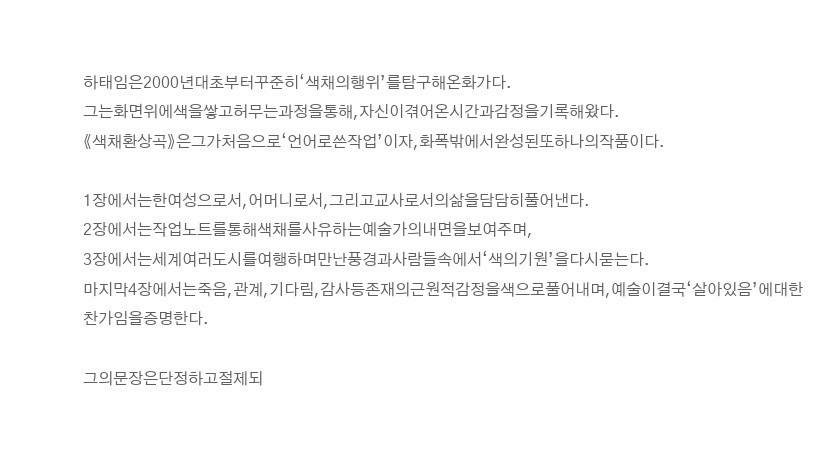하태임은2000년대초부터꾸준히‘색채의행위’를탐구해온화가다.
그는화면위에색을쌓고허무는과정을통해,자신이겪어온시간과감정을기록해왔다.
《색채환상곡》은그가처음으로‘언어로쓴작업’이자,화폭밖에서완성된또하나의작품이다.

1장에서는한여성으로서,어머니로서,그리고교사로서의삶을담담히풀어낸다.
2장에서는작업노트를통해색채를사유하는예술가의내면을보여주며,
3장에서는세계여러도시를여행하며만난풍경과사람들속에서‘색의기원’을다시묻는다.
마지막4장에서는죽음,관계,기다림,감사등존재의근원적감정을색으로풀어내며,예술이결국‘살아있음’에대한찬가임을증명한다.

그의문장은단정하고절제되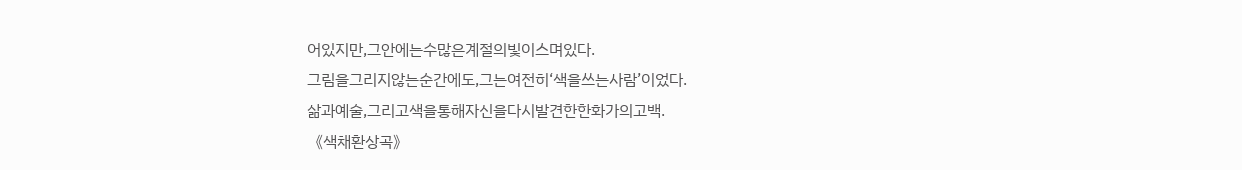어있지만,그안에는수많은계절의빛이스며있다.
그림을그리지않는순간에도,그는여전히‘색을쓰는사람’이었다.
삶과예술,그리고색을통해자신을다시발견한한화가의고백.
《색채환상곡》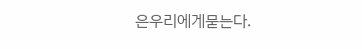은우리에게묻는다.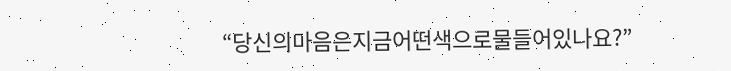“당신의마음은지금어떤색으로물들어있나요?”